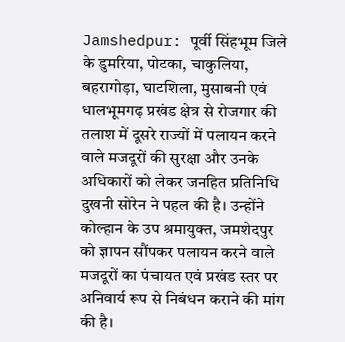Jamshedpur: पूर्वी सिंहभूम जिले के डुमरिया, पोटका, चाकुलिया, बहरागोड़ा, घाटशिला, मुसाबनी एवं धालभूमगढ़ प्रखंड क्षेत्र से रोजगार की तलाश में दूसरे राज्यों में पलायन करने वाले मजदूरों की सुरक्षा और उनके अधिकारों को लेकर जनहित प्रतिनिधि दुखनी सोरेन ने पहल की है। उन्होंने कोल्हान के उप श्रमायुक्त, जमशेदपुर को ज्ञापन सौंपकर पलायन करने वाले मजदूरों का पंचायत एवं प्रखंड स्तर पर अनिवार्य रूप से निबंधन कराने की मांग की है।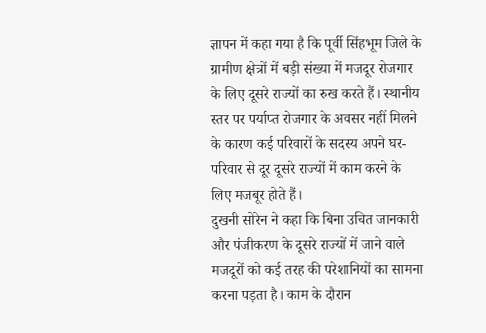ज्ञापन में कहा गया है कि पूर्वी सिंहभूम जिले के ग्रामीण क्षेत्रों में बड़ी संख्या में मजदूर रोजगार के लिए दूसरे राज्यों का रुख करते हैं। स्थानीय स्तर पर पर्याप्त रोजगार के अवसर नहीं मिलने के कारण कई परिवारों के सदस्य अपने घर-परिवार से दूर दूसरे राज्यों में काम करने के लिए मजबूर होते हैं।
दुखनी सोरेन ने कहा कि बिना उचित जानकारी और पंजीकरण के दूसरे राज्यों में जाने वाले मजदूरों को कई तरह की परेशानियों का सामना करना पड़ता है। काम के दौरान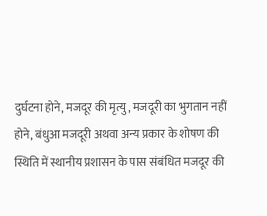दुर्घटना होने, मजदूर की मृत्यु, मजदूरी का भुगतान नहीं होने, बंधुआ मजदूरी अथवा अन्य प्रकार के शोषण की स्थिति में स्थानीय प्रशासन के पास संबंधित मजदूर की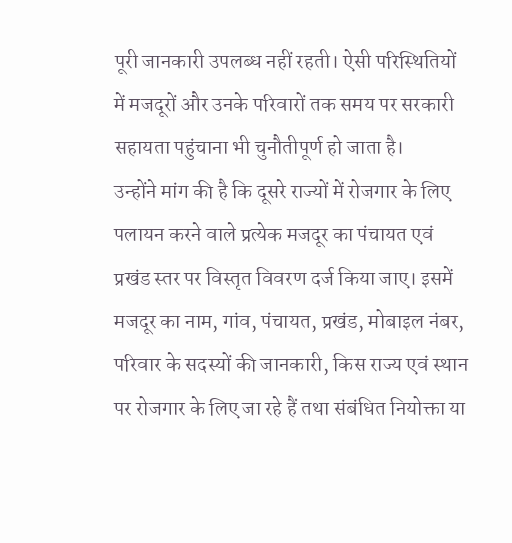पूरी जानकारी उपलब्ध नहीं रहती। ऐसी परिस्थितियों में मजदूरों और उनके परिवारों तक समय पर सरकारी सहायता पहुंचाना भी चुनौतीपूर्ण हो जाता है।
उन्होंने मांग की है कि दूसरे राज्यों में रोजगार के लिए पलायन करने वाले प्रत्येक मजदूर का पंचायत एवं प्रखंड स्तर पर विस्तृत विवरण दर्ज किया जाए। इसमें मजदूर का नाम, गांव, पंचायत, प्रखंड, मोबाइल नंबर, परिवार के सदस्यों की जानकारी, किस राज्य एवं स्थान पर रोजगार के लिए जा रहे हैं तथा संबंधित नियोक्ता या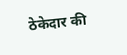ठेकेदार की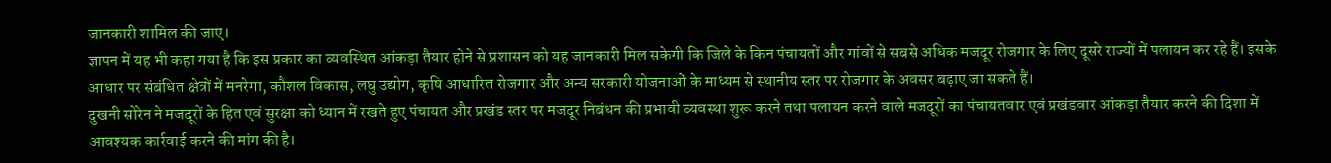जानकारी शामिल की जाए।
ज्ञापन में यह भी कहा गया है कि इस प्रकार का व्यवस्थित आंकड़ा तैयार होने से प्रशासन को यह जानकारी मिल सकेगी कि जिले के किन पंचायतों और गांवों से सबसे अधिक मजदूर रोजगार के लिए दूसरे राज्यों में पलायन कर रहे हैं। इसके आधार पर संबंधित क्षेत्रों में मनरेगा, कौशल विकास, लघु उद्योग, कृषि आधारित रोजगार और अन्य सरकारी योजनाओं के माध्यम से स्थानीय स्तर पर रोजगार के अवसर बढ़ाए जा सकते हैं।
दुखनी सोरेन ने मजदूरों के हित एवं सुरक्षा को ध्यान में रखते हुए पंचायत और प्रखंड स्तर पर मजदूर निबंधन की प्रभावी व्यवस्था शुरू करने तथा पलायन करने वाले मजदूरों का पंचायतवार एवं प्रखंडवार आंकड़ा तैयार करने की दिशा में आवश्यक कार्रवाई करने की मांग की है।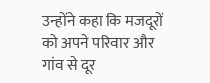उन्होंने कहा कि मजदूरों को अपने परिवार और गांव से दूर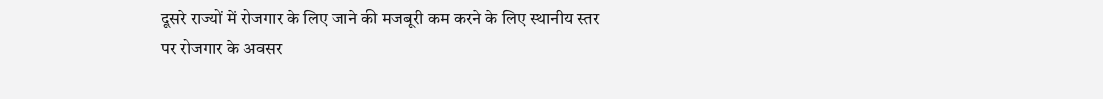दूसरे राज्यों में रोजगार के लिए जाने की मजबूरी कम करने के लिए स्थानीय स्तर पर रोजगार के अवसर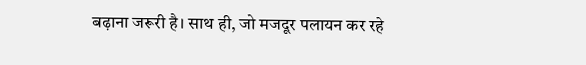बढ़ाना जरूरी है। साथ ही, जो मजदूर पलायन कर रहे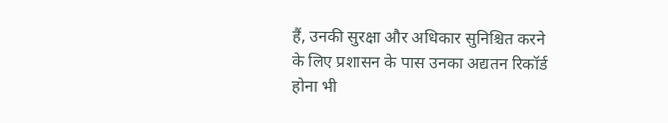हैं, उनकी सुरक्षा और अधिकार सुनिश्चित करने के लिए प्रशासन के पास उनका अद्यतन रिकॉर्ड होना भी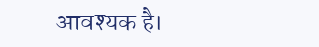आवश्यक है।